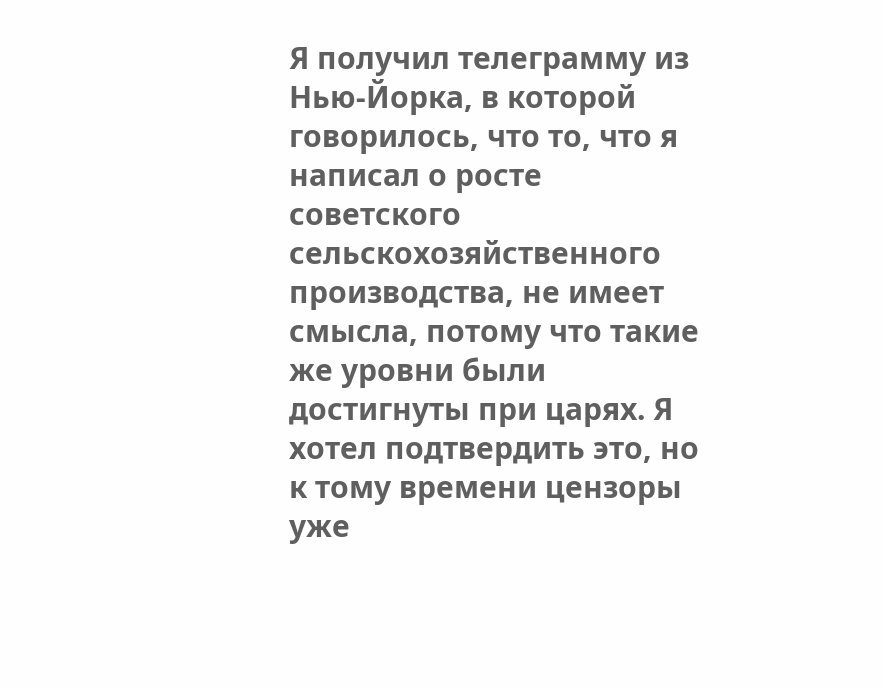Я получил телеграмму из Нью-Йорка, в которой говорилось, что то, что я написал о росте советского сельскохозяйственного производства, не имеет смысла, потому что такие же уровни были достигнуты при царях. Я хотел подтвердить это, но к тому времени цензоры уже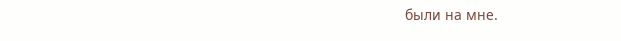были на мне.